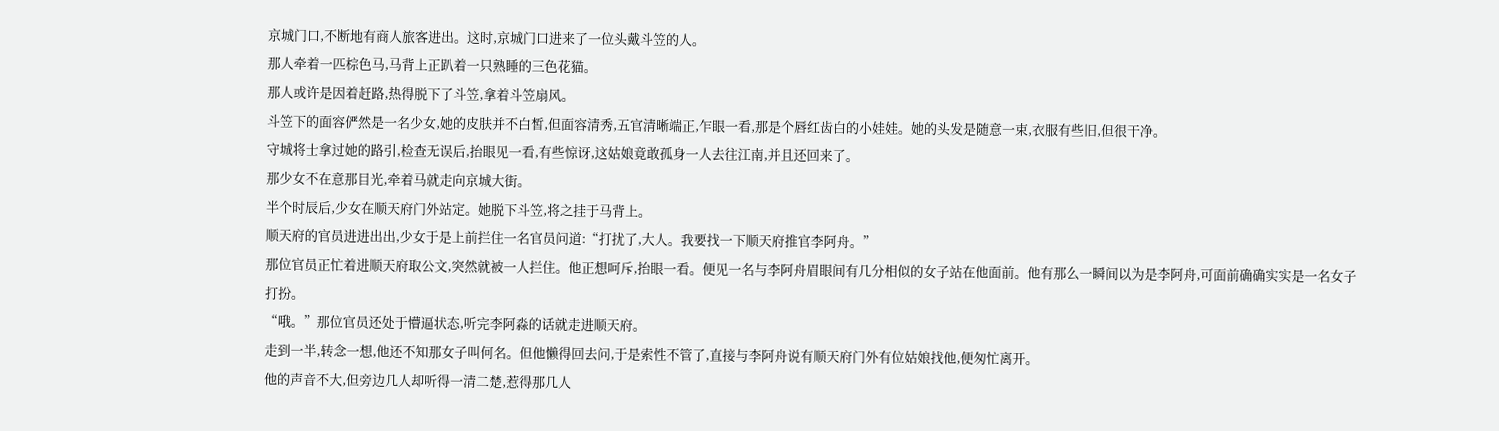京城门口,不断地有商人旅客进出。这时,京城门口进来了一位头戴斗笠的人。
那人牵着一匹棕色马,马背上正趴着一只熟睡的三色花猫。
那人或许是因着赶路,热得脱下了斗笠,拿着斗笠扇风。
斗笠下的面容俨然是一名少女,她的皮肤并不白皙,但面容清秀,五官清晰端正,乍眼一看,那是个唇红齿白的小娃娃。她的头发是随意一束,衣服有些旧,但很干净。
守城将士拿过她的路引,检查无误后,抬眼见一看,有些惊讶,这姑娘竟敢孤身一人去往江南,并且还回来了。
那少女不在意那目光,牵着马就走向京城大街。
半个时辰后,少女在顺天府门外站定。她脱下斗笠,将之挂于马背上。
顺天府的官员进进出出,少女于是上前拦住一名官员问道:“打扰了,大人。我要找一下顺天府推官李阿舟。”
那位官员正忙着进顺天府取公文,突然就被一人拦住。他正想呵斥,抬眼一看。便见一名与李阿舟眉眼间有几分相似的女子站在他面前。他有那么一瞬间以为是李阿舟,可面前确确实实是一名女子打扮。
“哦。”那位官员还处于懵逼状态,听完李阿淼的话就走进顺天府。
走到一半,转念一想,他还不知那女子叫何名。但他懒得回去问,于是索性不管了,直接与李阿舟说有顺天府门外有位姑娘找他,便匆忙离开。
他的声音不大,但旁边几人却听得一清二楚,惹得那几人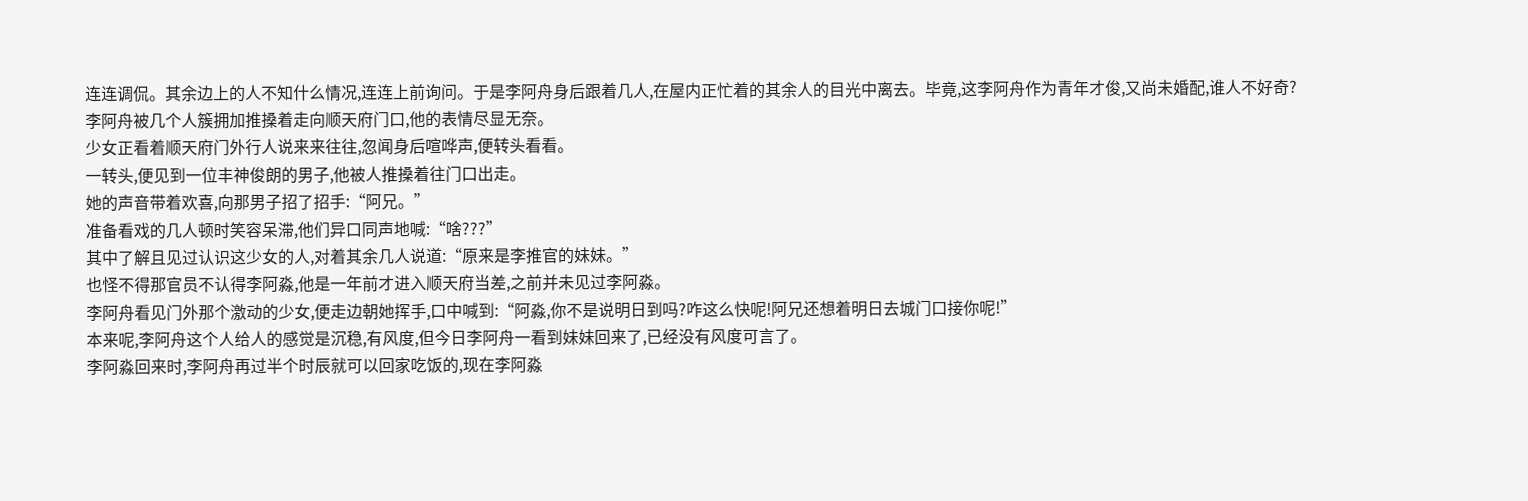连连调侃。其余边上的人不知什么情况,连连上前询问。于是李阿舟身后跟着几人,在屋内正忙着的其余人的目光中离去。毕竟,这李阿舟作为青年才俊,又尚未婚配,谁人不好奇?
李阿舟被几个人簇拥加推搡着走向顺天府门口,他的表情尽显无奈。
少女正看着顺天府门外行人说来来往往,忽闻身后喧哗声,便转头看看。
一转头,便见到一位丰神俊朗的男子,他被人推搡着往门口出走。
她的声音带着欢喜,向那男子招了招手:“阿兄。”
准备看戏的几人顿时笑容呆滞,他们异口同声地喊:“啥???”
其中了解且见过认识这少女的人,对着其余几人说道:“原来是李推官的妹妹。”
也怪不得那官员不认得李阿淼,他是一年前才进入顺天府当差,之前并未见过李阿淼。
李阿舟看见门外那个激动的少女,便走边朝她挥手,口中喊到:“阿淼,你不是说明日到吗?咋这么快呢!阿兄还想着明日去城门口接你呢!”
本来呢,李阿舟这个人给人的感觉是沉稳,有风度,但今日李阿舟一看到妹妹回来了,已经没有风度可言了。
李阿淼回来时,李阿舟再过半个时辰就可以回家吃饭的,现在李阿淼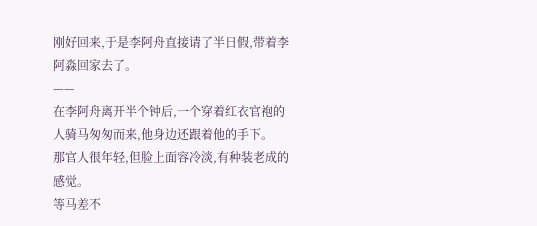刚好回来,于是李阿舟直接请了半日假,带着李阿淼回家去了。
——
在李阿舟离开半个钟后,一个穿着红衣官袍的人骑马匆匆而来,他身边还跟着他的手下。
那官人很年轻,但脸上面容冷淡,有种装老成的感觉。
等马差不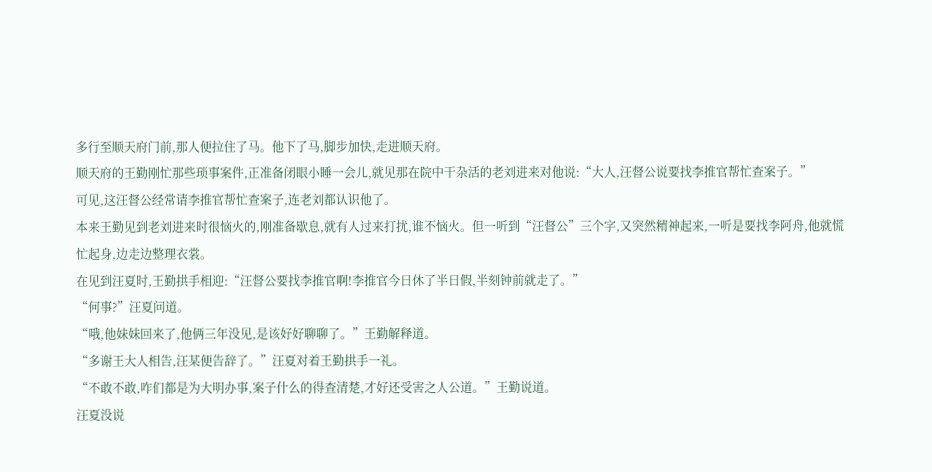多行至顺天府门前,那人便拉住了马。他下了马,脚步加快,走进顺天府。
顺天府的王勤刚忙那些琐事案件,正准备闭眼小睡一会儿,就见那在院中干杂活的老刘进来对他说:“大人,汪督公说要找李推官帮忙查案子。”
可见,这汪督公经常请李推官帮忙查案子,连老刘都认识他了。
本来王勤见到老刘进来时很恼火的,刚准备歇息,就有人过来打扰,谁不恼火。但一听到“汪督公”三个字,又突然精神起来,一听是要找李阿舟,他就慌忙起身,边走边整理衣裳。
在见到汪夏时,王勤拱手相迎:“汪督公要找李推官啊!李推官今日休了半日假,半刻钟前就走了。”
“何事?”汪夏问道。
“哦,他妹妹回来了,他俩三年没见,是该好好聊聊了。”王勤解释道。
“多谢王大人相告,汪某便告辞了。”汪夏对着王勤拱手一礼。
“不敢不敢,咋们都是为大明办事,案子什么的得查清楚,才好还受害之人公道。”王勤说道。
汪夏没说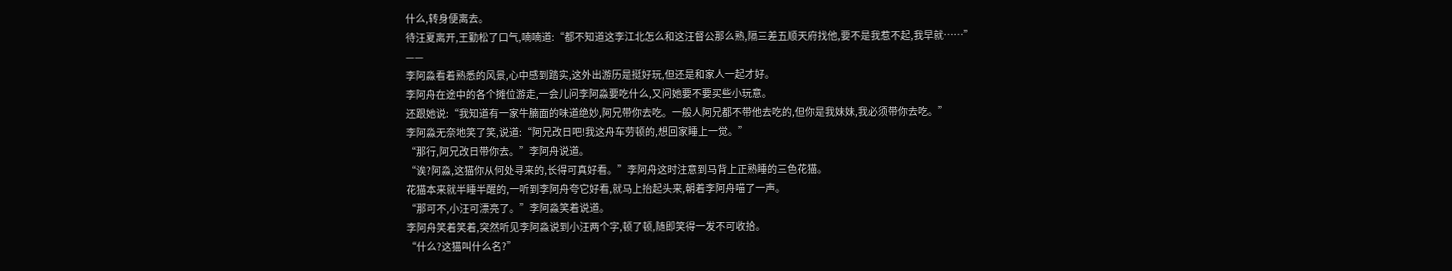什么,转身便离去。
待汪夏离开,王勤松了口气,喃喃道:“都不知道这李江北怎么和这汪督公那么熟,隔三差五顺天府找他,要不是我惹不起,我早就……”
——
李阿淼看着熟悉的风景,心中感到踏实,这外出游历是挺好玩,但还是和家人一起才好。
李阿舟在途中的各个摊位游走,一会儿问李阿淼要吃什么,又问她要不要买些小玩意。
还跟她说:“我知道有一家牛腩面的味道绝妙,阿兄带你去吃。一般人阿兄都不带他去吃的,但你是我妹妹,我必须带你去吃。”
李阿淼无奈地笑了笑,说道:“阿兄改日吧!我这舟车劳顿的,想回家睡上一觉。”
“那行,阿兄改日带你去。”李阿舟说道。
“诶?阿淼,这猫你从何处寻来的,长得可真好看。”李阿舟这时注意到马背上正熟睡的三色花猫。
花猫本来就半睡半醒的,一听到李阿舟夸它好看,就马上抬起头来,朝着李阿舟喵了一声。
“那可不,小汪可漂亮了。”李阿淼笑着说道。
李阿舟笑着笑着,突然听见李阿淼说到小汪两个字,顿了顿,随即笑得一发不可收拾。
“什么?这猫叫什么名?”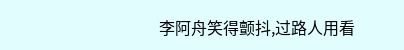李阿舟笑得颤抖,过路人用看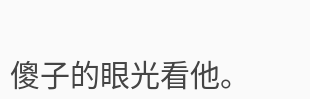傻子的眼光看他。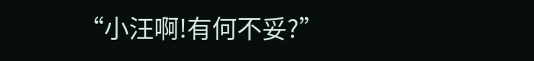“小汪啊!有何不妥?”